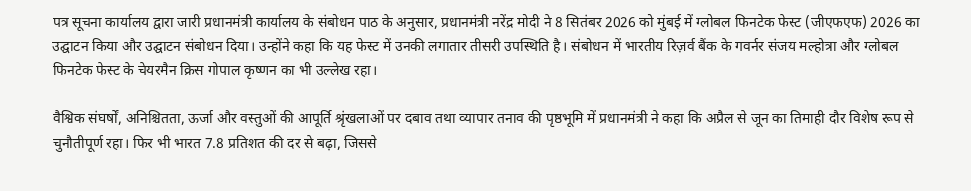पत्र सूचना कार्यालय द्वारा जारी प्रधानमंत्री कार्यालय के संबोधन पाठ के अनुसार, प्रधानमंत्री नरेंद्र मोदी ने 8 सितंबर 2026 को मुंबई में ग्लोबल फिनटेक फेस्ट (जीएफएफ) 2026 का उद्घाटन किया और उद्घाटन संबोधन दिया। उन्होंने कहा कि यह फेस्ट में उनकी लगातार तीसरी उपस्थिति है। संबोधन में भारतीय रिज़र्व बैंक के गवर्नर संजय मल्होत्रा और ग्लोबल फिनटेक फेस्ट के चेयरमैन क्रिस गोपाल कृष्णन का भी उल्लेख रहा।

वैश्विक संघर्षों, अनिश्चितता, ऊर्जा और वस्तुओं की आपूर्ति श्रृंखलाओं पर दबाव तथा व्यापार तनाव की पृष्ठभूमि में प्रधानमंत्री ने कहा कि अप्रैल से जून का तिमाही दौर विशेष रूप से चुनौतीपूर्ण रहा। फिर भी भारत 7.8 प्रतिशत की दर से बढ़ा, जिससे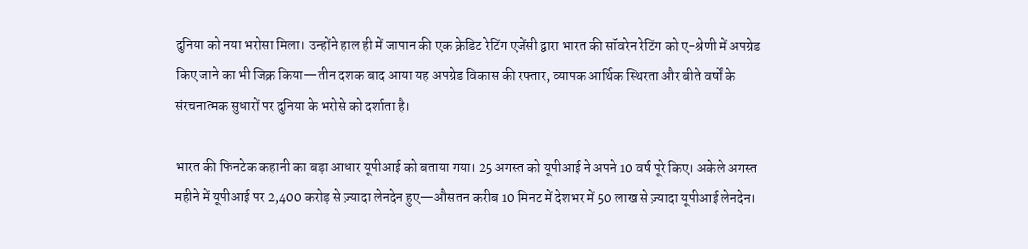दुनिया को नया भरोसा मिला। उन्होंने हाल ही में जापान की एक क्रेडिट रेटिंग एजेंसी द्वारा भारत की सॉवरेन रेटिंग को ए-श्रेणी में अपग्रेड किए जाने का भी जिक्र किया—तीन दशक बाद आया यह अपग्रेड विकास की रफ्तार, व्यापक आर्थिक स्थिरता और बीते वर्षों के संरचनात्मक सुधारों पर दुनिया के भरोसे को दर्शाता है।

भारत की फिनटेक कहानी का बड़ा आधार यूपीआई को बताया गया। 25 अगस्त को यूपीआई ने अपने 10 वर्ष पूरे किए। अकेले अगस्त महीने में यूपीआई पर 2,400 करोड़ से ज़्यादा लेनदेन हुए—औसतन करीब 10 मिनट में देशभर में 50 लाख से ज़्यादा यूपीआई लेनदेन।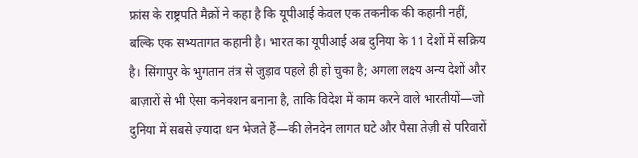फ्रांस के राष्ट्रपति मैक्रों ने कहा है कि यूपीआई केवल एक तकनीक की कहानी नहीं, बल्कि एक सभ्यतागत कहानी है। भारत का यूपीआई अब दुनिया के 11 देशों में सक्रिय है। सिंगापुर के भुगतान तंत्र से जुड़ाव पहले ही हो चुका है; अगला लक्ष्य अन्य देशों और बाज़ारों से भी ऐसा कनेक्शन बनाना है, ताकि विदेश में काम करने वाले भारतीयों—जो दुनिया में सबसे ज़्यादा धन भेजते हैं—की लेनदेन लागत घटे और पैसा तेज़ी से परिवारों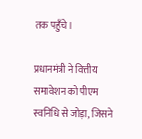तक पहुँचे।

प्रधानमंत्री ने वित्तीय समावेशन को पीएम स्वनिधि से जोड़ा, जिसने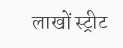लाखों स्ट्रीट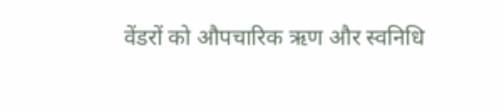वेंडरों को औपचारिक ऋण और स्वनिधि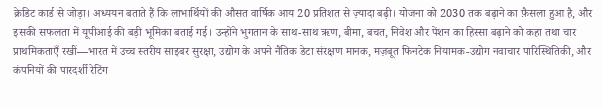क्रेडिट कार्ड से जोड़ा। अध्ययन बताते हैं कि लाभार्थियों की औसत वार्षिक आय 20 प्रतिशत से ज़्यादा बढ़ी। योजना को 2030 तक बढ़ाने का फ़ैसला हुआ है, और इसकी सफलता में यूपीआई की बड़ी भूमिका बताई गई। उन्होंने भुगतान के साथ-साथ ऋण, बीमा, बचत, निवेश और पेंशन का हिस्सा बढ़ाने को कहा तथा चार प्राथमिकताएँ रखीं—भारत में उच्च स्तरीय साइबर सुरक्षा, उद्योग के अपने नैतिक डेटा संरक्षण मानक, मज़बूत फिनटेक नियामक-उद्योग नवाचार पारिस्थितिकी, और कंपनियों की पारदर्शी रेटिंग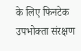के लिए फिनटेक उपभोक्ता संरक्षण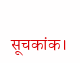सूचकांक।